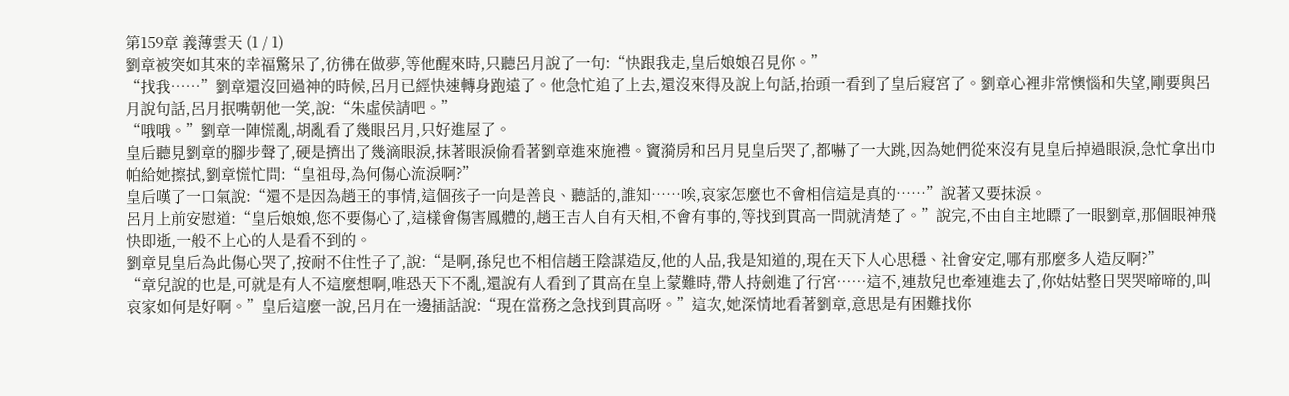第159章 義薄雲天 (1 / 1)
劉章被突如其來的幸福驚呆了,彷彿在做夢,等他醒來時,只聽呂月說了一句:“快跟我走,皇后娘娘召見你。”
“找我……”劉章還沒回過神的時候,呂月已經快速轉身跑遠了。他急忙追了上去,還沒來得及說上句話,抬頭一看到了皇后寢宮了。劉章心裡非常懊惱和失望,剛要與呂月說句話,呂月抿嘴朝他一笑,說:“朱虛侯請吧。”
“哦哦。”劉章一陣慌亂,胡亂看了幾眼呂月,只好進屋了。
皇后聽見劉章的腳步聲了,硬是擠出了幾滴眼淚,抹著眼淚偷看著劉章進來施禮。竇漪房和呂月見皇后哭了,都嚇了一大跳,因為她們從來沒有見皇后掉過眼淚,急忙拿出巾帕給她擦拭,劉章慌忙問:“皇祖母,為何傷心流淚啊?”
皇后嘆了一口氣說:“還不是因為趙王的事情,這個孩子一向是善良、聽話的,誰知……唉,哀家怎麼也不會相信這是真的……”說著又要抹淚。
呂月上前安慰道:“皇后娘娘,您不要傷心了,這樣會傷害鳳體的,趙王吉人自有天相,不會有事的,等找到貫高一問就清楚了。”說完,不由自主地瞟了一眼劉章,那個眼神飛快即逝,一般不上心的人是看不到的。
劉章見皇后為此傷心哭了,按耐不住性子了,說:“是啊,孫兒也不相信趙王陰謀造反,他的人品,我是知道的,現在天下人心思穩、社會安定,哪有那麼多人造反啊?”
“章兒說的也是,可就是有人不這麼想啊,唯恐天下不亂,還說有人看到了貫高在皇上蒙難時,帶人持劍進了行宮……這不,連敖兒也牽連進去了,你姑姑整日哭哭啼啼的,叫哀家如何是好啊。”皇后這麼一說,呂月在一邊插話說:“現在當務之急找到貫高呀。”這次,她深情地看著劉章,意思是有困難找你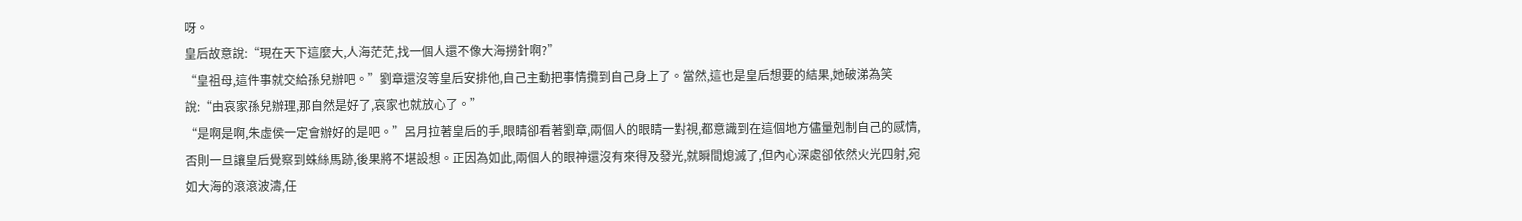呀。
皇后故意說:“現在天下這麼大,人海茫茫,找一個人還不像大海撈針啊?”
“皇祖母,這件事就交給孫兒辦吧。”劉章還沒等皇后安排他,自己主動把事情攬到自己身上了。當然,這也是皇后想要的結果,她破涕為笑說:“由哀家孫兒辦理,那自然是好了,哀家也就放心了。”
“是啊是啊,朱虛侯一定會辦好的是吧。”呂月拉著皇后的手,眼睛卻看著劉章,兩個人的眼睛一對視,都意識到在這個地方儘量剋制自己的感情,否則一旦讓皇后覺察到蛛絲馬跡,後果將不堪設想。正因為如此,兩個人的眼神還沒有來得及發光,就瞬間熄滅了,但內心深處卻依然火光四射,宛如大海的滾滾波濤,任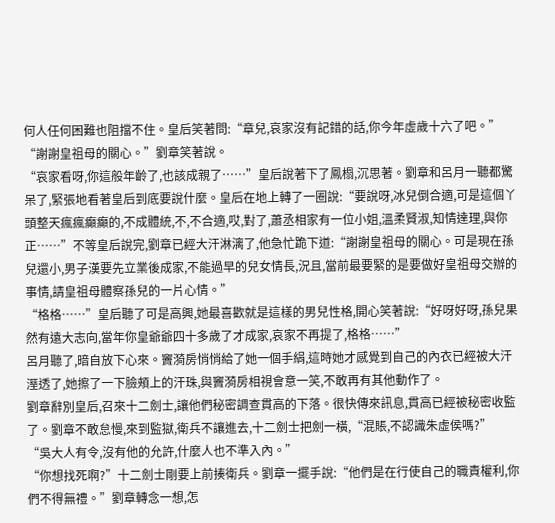何人任何困難也阻擋不住。皇后笑著問:“章兒,哀家沒有記錯的話,你今年虛歲十六了吧。”
“謝謝皇祖母的關心。”劉章笑著說。
“哀家看呀,你這般年齡了,也該成親了……”皇后說著下了鳳榻,沉思著。劉章和呂月一聽都驚呆了,緊張地看著皇后到底要說什麼。皇后在地上轉了一圈說:“要說呀,冰兒倒合適,可是這個丫頭整天瘋瘋癲癲的,不成體統,不,不合適,哎,對了,蕭丞相家有一位小姐,溫柔賢淑,知情達理,與你正……”不等皇后說完,劉章已經大汗淋漓了,他急忙跪下道:“謝謝皇祖母的關心。可是現在孫兒還小,男子漢要先立業後成家,不能過早的兒女情長,況且,當前最要緊的是要做好皇祖母交辦的事情,請皇祖母體察孫兒的一片心情。”
“格格……”皇后聽了可是高興,她最喜歡就是這樣的男兒性格,開心笑著說:“好呀好呀,孫兒果然有遠大志向,當年你皇爺爺四十多歲了才成家,哀家不再提了,格格……”
呂月聽了,暗自放下心來。竇漪房悄悄給了她一個手絹,這時她才感覺到自己的內衣已經被大汗溼透了,她擦了一下臉頰上的汗珠,與竇漪房相視會意一笑,不敢再有其他動作了。
劉章辭別皇后,召來十二劍士,讓他們秘密調查貫高的下落。很快傳來訊息,貫高已經被秘密收監了。劉章不敢怠慢,來到監獄,衛兵不讓進去,十二劍士把劍一橫,“混賬,不認識朱虛侯嗎?”
“吳大人有令,沒有他的允許,什麼人也不準入內。”
“你想找死啊?”十二劍士剛要上前揍衛兵。劉章一擺手說:“他們是在行使自己的職責權利,你們不得無禮。”劉章轉念一想,怎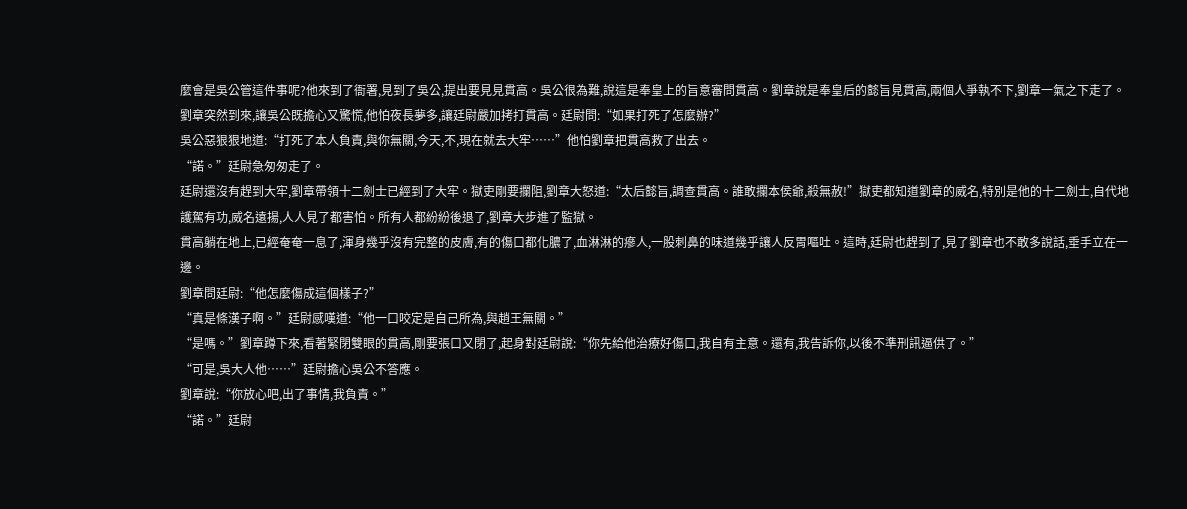麼會是吳公管這件事呢?他來到了衙署,見到了吳公,提出要見見貫高。吳公很為難,說這是奉皇上的旨意審問貫高。劉章說是奉皇后的懿旨見貫高,兩個人爭執不下,劉章一氣之下走了。
劉章突然到來,讓吳公既擔心又驚慌,他怕夜長夢多,讓廷尉嚴加拷打貫高。廷尉問:“如果打死了怎麼辦?”
吳公惡狠狠地道:“打死了本人負責,與你無關,今天,不,現在就去大牢……”他怕劉章把貫高救了出去。
“諾。”廷尉急匆匆走了。
廷尉還沒有趕到大牢,劉章帶領十二劍士已經到了大牢。獄吏剛要攔阻,劉章大怒道:“太后懿旨,調查貫高。誰敢攔本侯爺,殺無赦!”獄吏都知道劉章的威名,特別是他的十二劍士,自代地護駕有功,威名遠揚,人人見了都害怕。所有人都紛紛後退了,劉章大步進了監獄。
貫高躺在地上,已經奄奄一息了,渾身幾乎沒有完整的皮膚,有的傷口都化膿了,血淋淋的瘮人,一股刺鼻的味道幾乎讓人反胃嘔吐。這時,廷尉也趕到了,見了劉章也不敢多說話,垂手立在一邊。
劉章問廷尉:“他怎麼傷成這個樣子?”
“真是條漢子啊。”廷尉感嘆道:“他一口咬定是自己所為,與趙王無關。”
“是嗎。”劉章蹲下來,看著緊閉雙眼的貫高,剛要張口又閉了,起身對廷尉說:“你先給他治療好傷口,我自有主意。還有,我告訴你,以後不準刑訊逼供了。”
“可是,吳大人他……”廷尉擔心吳公不答應。
劉章說:“你放心吧,出了事情,我負責。”
“諾。”廷尉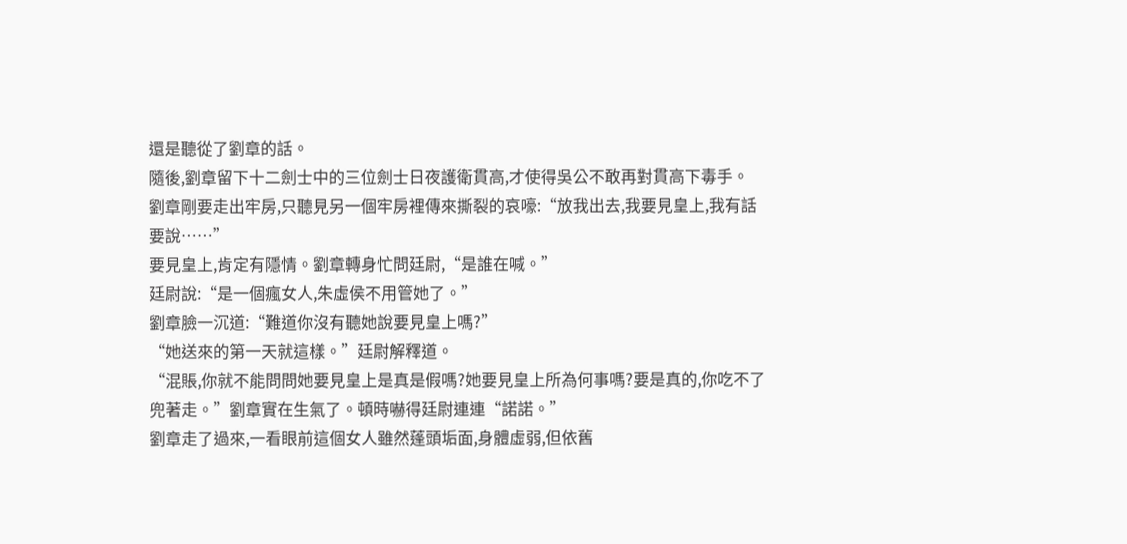還是聽從了劉章的話。
隨後,劉章留下十二劍士中的三位劍士日夜護衛貫高,才使得吳公不敢再對貫高下毒手。
劉章剛要走出牢房,只聽見另一個牢房裡傳來撕裂的哀嚎:“放我出去,我要見皇上,我有話要說……”
要見皇上,肯定有隱情。劉章轉身忙問廷尉,“是誰在喊。”
廷尉說:“是一個瘋女人,朱虛侯不用管她了。”
劉章臉一沉道:“難道你沒有聽她說要見皇上嗎?”
“她送來的第一天就這樣。”廷尉解釋道。
“混賬,你就不能問問她要見皇上是真是假嗎?她要見皇上所為何事嗎?要是真的,你吃不了兜著走。”劉章實在生氣了。頓時嚇得廷尉連連“諾諾。”
劉章走了過來,一看眼前這個女人雖然蓬頭垢面,身體虛弱,但依舊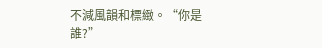不減風韻和標緻。“你是誰?”